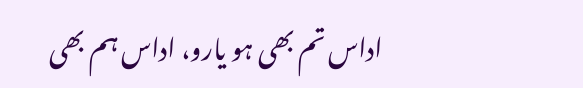اداس تم بھی ہو یارو، اداس ہم بھی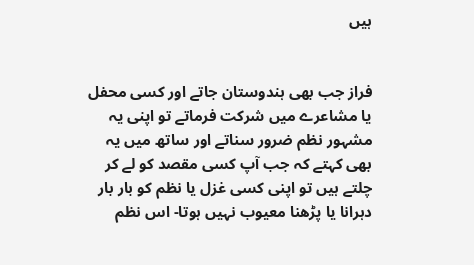ہیں


فراز جب بھی ہندوستان جاتے اور کسی محفل یا مشاعرے میں شرکت فرماتے تو اپنی یہ مشہور نظم ضرور سناتے اور ساتھ میں یہ بھی کہتے کہ جب آپ کسی مقصد کو لے کر چلتے ہیں تو اپنی کسی غزل یا نظم کو بار بار دہرانا یا پڑھنا معیوب نہیں ہوتا- اس نظم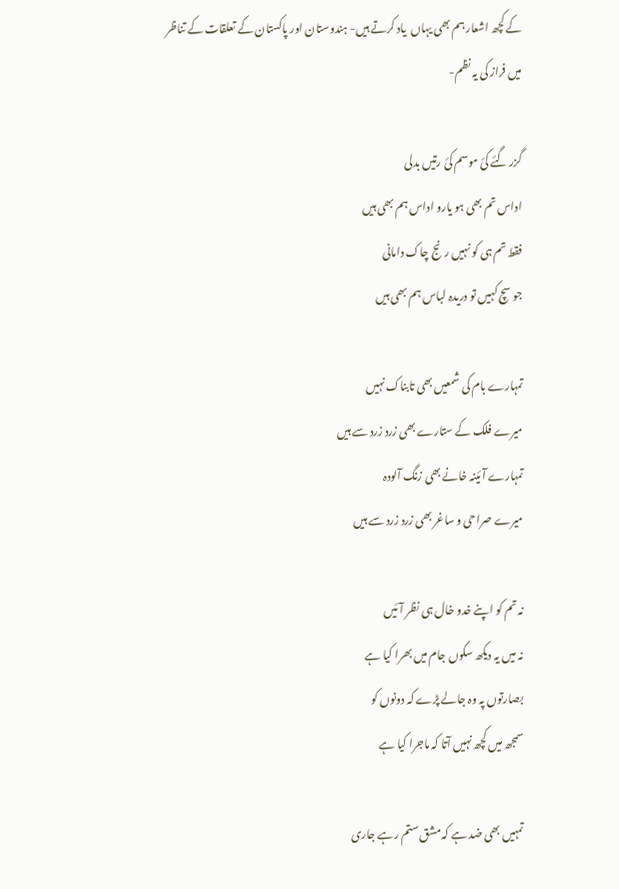کے کچھ اشعار ہم بھی یہاں  یاد کرتے ہیں- ہندوستان اور پاکستان کے تعلقات کے تناظر میں فراز کی یہ نظم-

گزر گئے کئ موسم کئ رتیں بدلی
اداس تم بھی ہو یارو اداس ہم بھی ہیں
فقط تم ہی کو نہیں رنج چاک دامانی
جو سچ کہیں تو دریدہ لباس ہم بھی ہیں

تمہارے بام کی شمعیں بھی تابناک نہیں
میرے فلک کے ستارے بھی زرد زرد سے ہیں
تمہارے آئینہ خانے بھی زنگ آلودہ
میرے صراحی و ساغر بھی زرد زرد سے ہیں

نہ تم کو اپنے خدو خال ہی نظر آئیں
نہ میں یہ دیکھ سکوں جام میں بھرا کیا ہے
بصارتوں پہ وہ جالے پڑے کہ دونوں کو
سمجھ میں کچھ نہیں آتا کہ ماجرا کیا ہے

تمہیں بھی ضد ہے کہ مشق ستم رہے جاری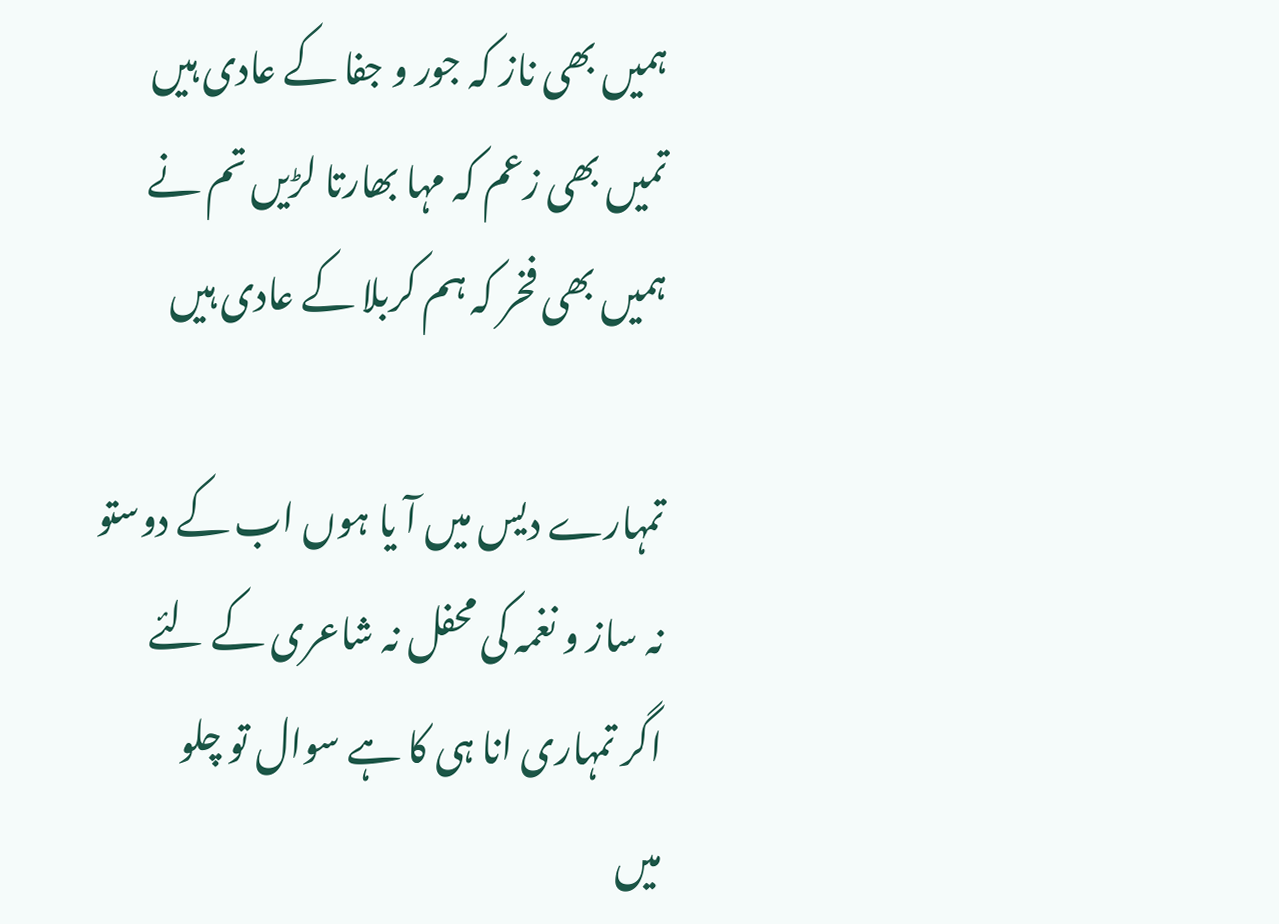ہمیں بھی ناز کہ جور و جفا کے عادی ہیں
تمیں بھی زعم کہ مہا بھارتا لڑیں تم نے
ہمیں بھی فخر کہ ہم کربلا کے عادی ہیں

تمہارے دیس میں آ یا ہوں اب کے دوستو
نہ ساز و نغمہ کی محفل نہ شاعری کے لئے
اگر تمہاری انا ہی کا ہے سوال تو چلو
میں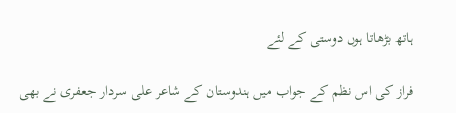ہاتھ بڑھاتا ہوں دوستی کے لئے

فراز کی اس نظم کے جواب میں ہندوستان کے شاعر علی سردار جعفری نے بھی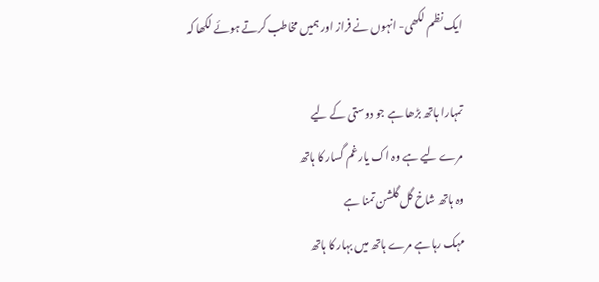ایک نظم لکھی- انہوں نے فراز اور ہمیں مخاطب کرتے ہوئے لکھا کہ

تمہارا ہاتھ بڑھا ہے جو دوستی کے لیے
مرے لیے ہے وہ اک یار غم گسار کا ہاتھ
وہ ہاتھ شاخ گل گلشن تمنا ہے
مہک رہا ہے مرے ہاتھ میں بہار کا ہاتھ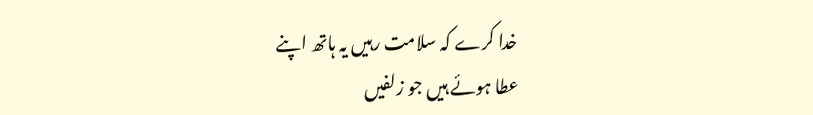خدا کرے کہ سلامت رہیں یہ ہاتھ اپنے
عطا ہوئے ہیں جو زلفیں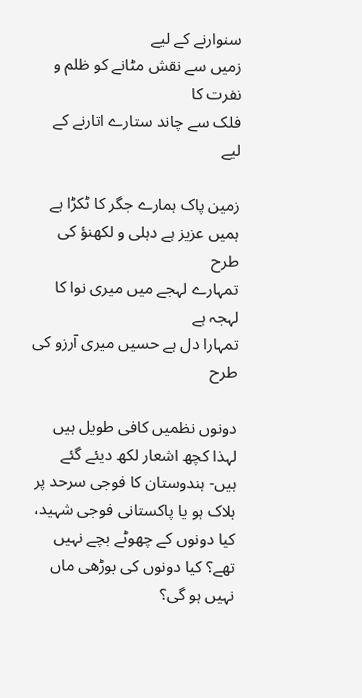سنوارنے کے لیے
زمیں سے نقش مٹانے کو ظلم و نفرت کا
فلک سے چاند ستارے اتارنے کے لیے

زمین پاک ہمارے جگر کا ٹکڑا ہے
ہمیں عزیز ہے دہلی و لکھنؤ کی طرح
تمہارے لہجے میں میری نوا کا لہجہ ہے
تمہارا دل ہے حسیں میری آرزو کی طرح

دونوں نظمیں کافی طویل ہیں لہذا کچھ اشعار لکھ دیئے گئے ہیں- ہندوستان کا فوجی سرحد پر ہلاک ہو یا پاکستانی فوجی شہید،  کیا دونوں کے چھوٹے بچے نہیں تھے؟ کیا دونوں کی بوڑھی ماں نہیں ہو گی؟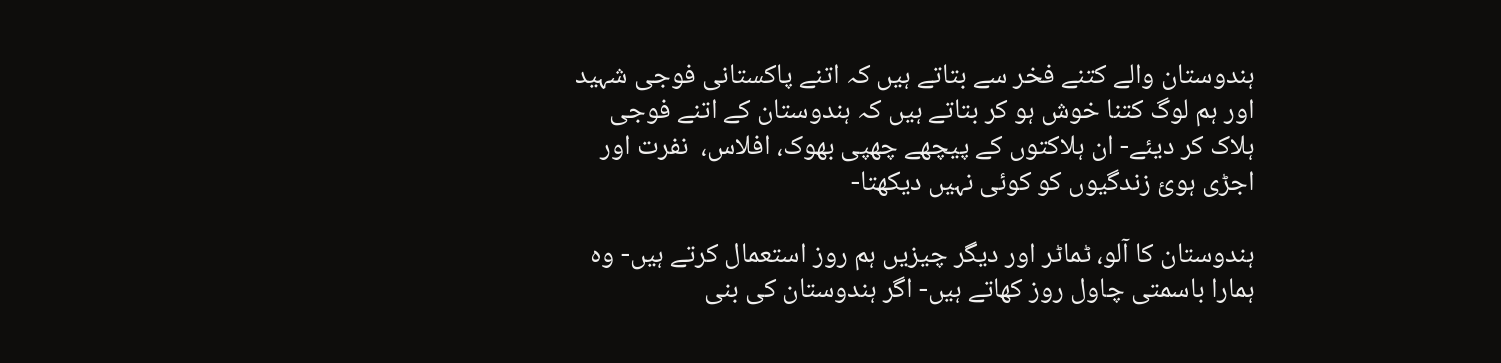ہندوستان والے کتنے فخر سے بتاتے ہیں کہ اتنے پاکستانی فوجی شہید اور ہم لوگ کتنا خوش ہو کر بتاتے ہیں کہ ہندوستان کے اتنے فوجی ہلاک کر دیئے- ان ہلاکتوں کے پیچھے چھپی بھوک، افلاس،  نفرت اور اجڑی ہوئ زندگیوں کو کوئی نہیں دیکھتا-

ہندوستان کا آلو، ٹماٹر اور دیگر چیزیں ہم روز استعمال کرتے ہیں- وہ ہمارا باسمتی چاول روز کھاتے ہیں- اگر ہندوستان کی بنی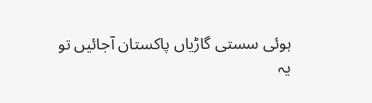ہوئی سستی گاڑیاں پاکستان آجائیں تو یہ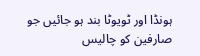ہونڈا اور ٹویوٹا بند ہو جائیں جو صارفین کو چالیس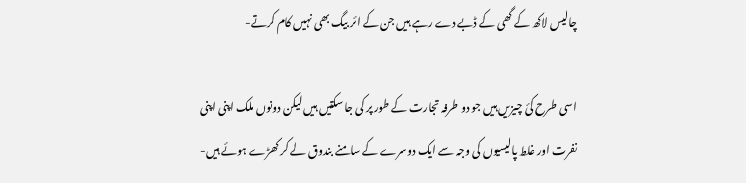چالیس لاکھ کے گھی کے ڈبے دے رہے ہیں جن کے ائر بیگ بھی نہیں کام کرتے-

اسی طرح کئ چیزیں ہیں جو دو طرفہ تجارت کے طور پر کی جا سکتیں ہیں لیکن دونوں ملک اپنی اپنی نفرت اور غلط پالیسیوں کی وجہ سے ایک دوسرے کے سامنے بندوق لے کر کھڑے ہوئے ہیں-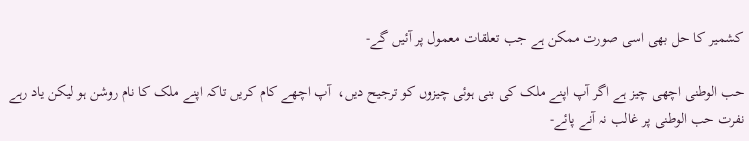کشمیر کا حل بھی اسی صورت ممکن ہے جب تعلقات معمول پر آئیں گے-

حب الوطنی اچھی چیز ہے اگر آپ اپنے ملک کی بنی ہوئی چیزوں کو ترجیح دیں،  آپ اچھے کام کریں تاکہ اپنے ملک کا نام روشن ہو لیکن یاد رہے نفرت حب الوطنی پر غالب نہ آنے پائے-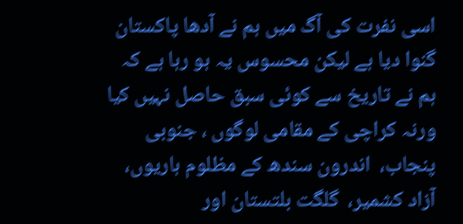اسی نفرت کی آگ میں ہم نے آدھا پاکستان گنوا دیا ہے لیکن محسوس یہ ہو رہا ہے کہ ہم نے تاریخ سے کوئی سبق حاصل نہیں کیا ورنہ کراچی کے مقامی لوگوں ، جنوبی پنجاب،  اندرون سندھ کے مظلوم ہاریوں،  آزاد کشمیر،  گلگت بلتستان اور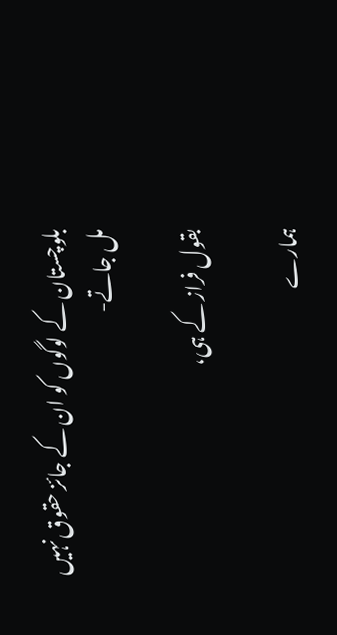بلوچستان کے لوگوں کو ان کے جائز حقوق نہیں مل جاتے-

بقول فراز کے ہی،

ہمارے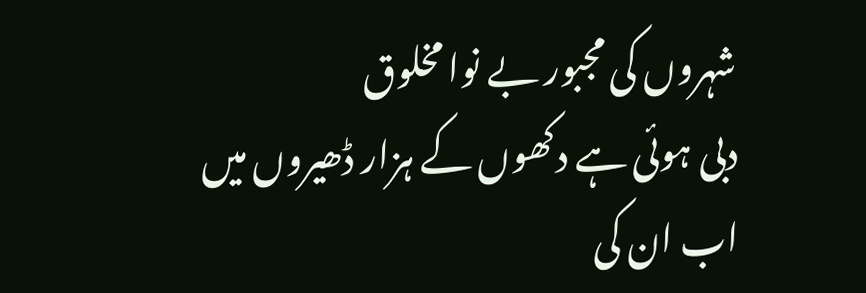شہروں کی مجبور بے نوا مخلوق
دبی ہوئی ہے دکھوں کے ہزار ڈھیروں میں
اب ان کی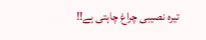تیرہ نصیبی چراغ چاہتی ہے!!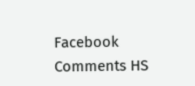Facebook Comments HS